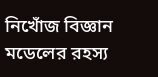নিখোঁজ বিজ্ঞান মডেলের রহস্য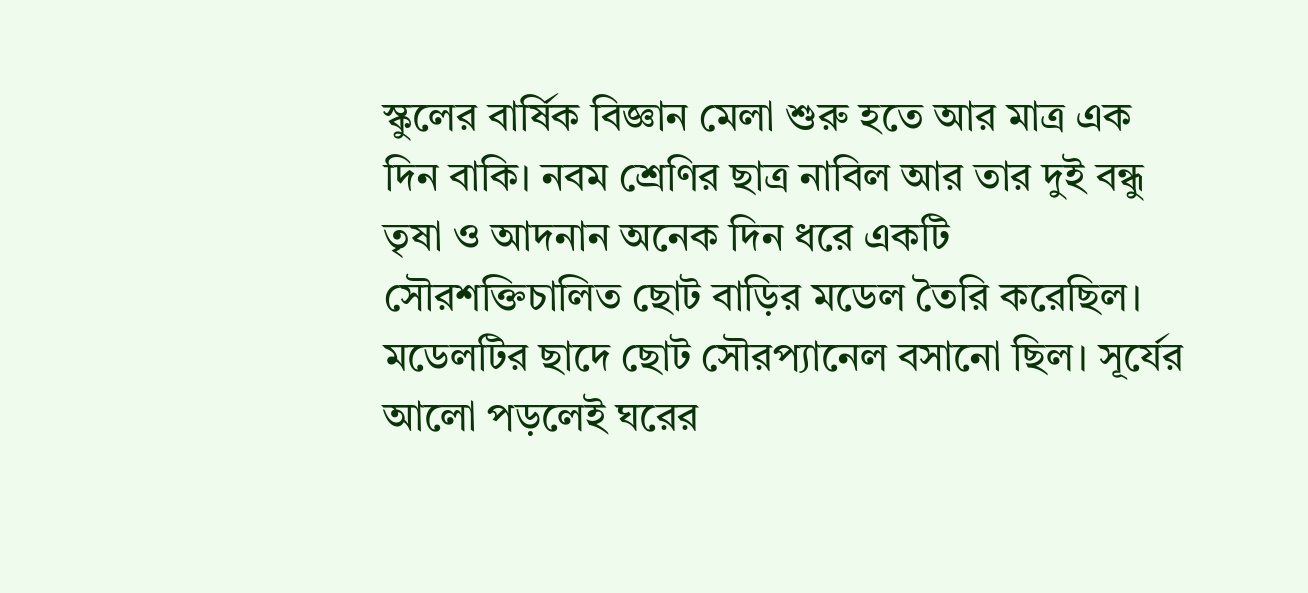স্কুলের বার্ষিক বিজ্ঞান মেলা শুরু হতে আর মাত্র এক দিন বাকি। নবম শ্রেণির ছাত্র নাবিল আর তার দুই বন্ধু তৃষা ও আদনান অনেক দিন ধরে একটি সৌরশক্তিচালিত ছোট বাড়ির মডেল তৈরি করেছিল। মডেলটির ছাদে ছোট সৌরপ্যানেল বসানো ছিল। সূর্যের আলো পড়লেই ঘরের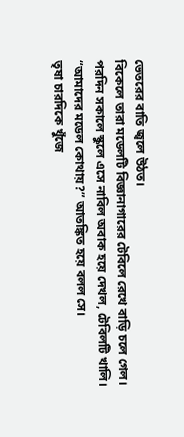ভেতরের বাতি জ্বলে উঠত।
বিকেলে তারা মডেলটি বিজ্ঞানাগারের টেবিলে রেখে বাড়ি চলে গেল।
পরদিন সকালে স্কুলে এসে নাবিল অবাক হয়ে দেখল, টেবিলটি খালি।
“আমাদের মডেল কোথায়?” আতঙ্কিত হয়ে বলল সে।
তৃষা চারদিকে খুঁজে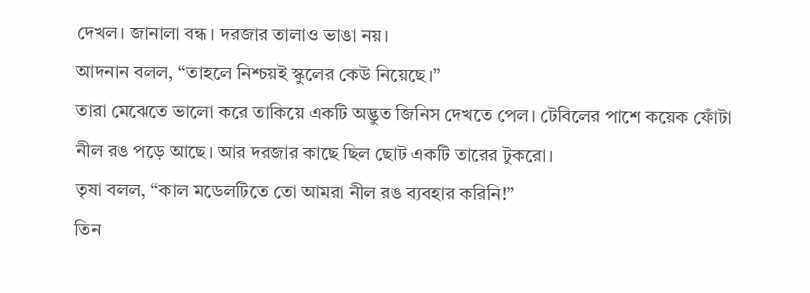দেখল। জানালা বন্ধ। দরজার তালাও ভাঙা নয়।
আদনান বলল, “তাহলে নিশ্চয়ই স্কুলের কেউ নিয়েছে।”
তারা মেঝেতে ভালো করে তাকিয়ে একটি অদ্ভুত জিনিস দেখতে পেল। টেবিলের পাশে কয়েক ফোঁটা নীল রঙ পড়ে আছে। আর দরজার কাছে ছিল ছোট একটি তারের টুকরো।
তৃষা বলল, “কাল মডেলটিতে তো আমরা নীল রঙ ব্যবহার করিনি!”
তিন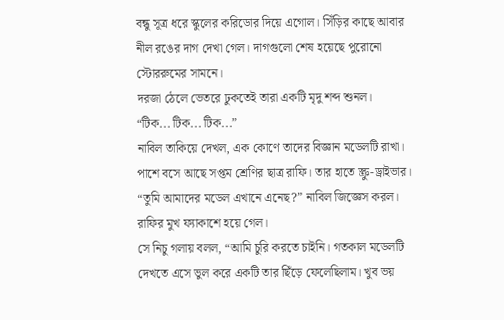বন্ধু সূত্র ধরে স্কুলের করিডোর দিয়ে এগোল। সিঁড়ির কাছে আবার নীল রঙের দাগ দেখা গেল। দাগগুলো শেষ হয়েছে পুরোনো স্টোররুমের সামনে।
দরজা ঠেলে ভেতরে ঢুকতেই তারা একটি মৃদু শব্দ শুনল।
“টিক... টিক... টিক...”
নাবিল তাকিয়ে দেখল, এক কোণে তাদের বিজ্ঞান মডেলটি রাখা। পাশে বসে আছে সপ্তম শ্রেণির ছাত্র রাফি। তার হাতে স্ক্রু-ড্রাইভার।
“তুমি আমাদের মডেল এখানে এনেছ?” নাবিল জিজ্ঞেস করল।
রাফির মুখ ফ্যাকাশে হয়ে গেল।
সে নিচু গলায় বলল, “আমি চুরি করতে চাইনি। গতকাল মডেলটি দেখতে এসে ভুল করে একটি তার ছিঁড়ে ফেলেছিলাম। খুব ভয়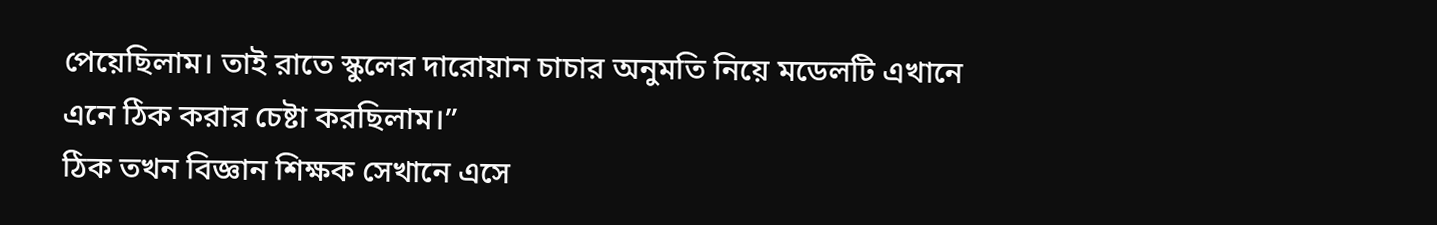পেয়েছিলাম। তাই রাতে স্কুলের দারোয়ান চাচার অনুমতি নিয়ে মডেলটি এখানে এনে ঠিক করার চেষ্টা করছিলাম।”
ঠিক তখন বিজ্ঞান শিক্ষক সেখানে এসে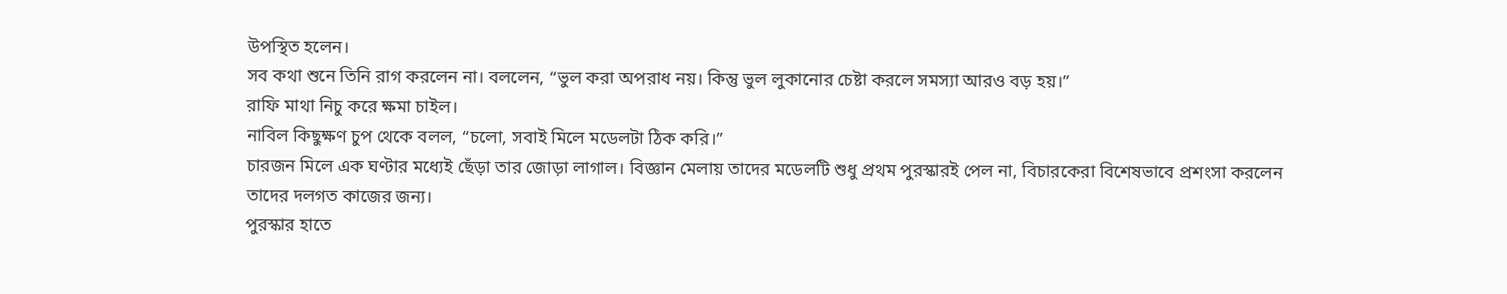উপস্থিত হলেন।
সব কথা শুনে তিনি রাগ করলেন না। বললেন, “ভুল করা অপরাধ নয়। কিন্তু ভুল লুকানোর চেষ্টা করলে সমস্যা আরও বড় হয়।”
রাফি মাথা নিচু করে ক্ষমা চাইল।
নাবিল কিছুক্ষণ চুপ থেকে বলল, “চলো, সবাই মিলে মডেলটা ঠিক করি।”
চারজন মিলে এক ঘণ্টার মধ্যেই ছেঁড়া তার জোড়া লাগাল। বিজ্ঞান মেলায় তাদের মডেলটি শুধু প্রথম পুরস্কারই পেল না, বিচারকেরা বিশেষভাবে প্রশংসা করলেন তাদের দলগত কাজের জন্য।
পুরস্কার হাতে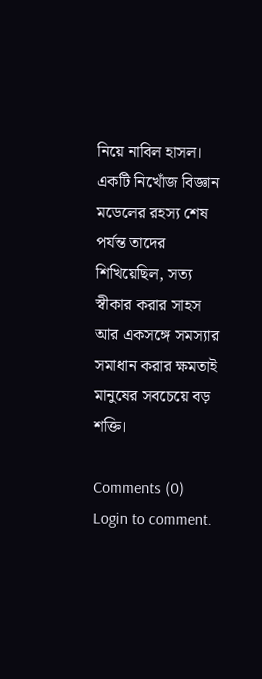নিয়ে নাবিল হাসল।
একটি নিখোঁজ বিজ্ঞান মডেলের রহস্য শেষ পর্যন্ত তাদের শিখিয়েছিল, সত্য স্বীকার করার সাহস আর একসঙ্গে সমস্যার সমাধান করার ক্ষমতাই মানুষের সবচেয়ে বড় শক্তি।

Comments (0)
Login to comment.